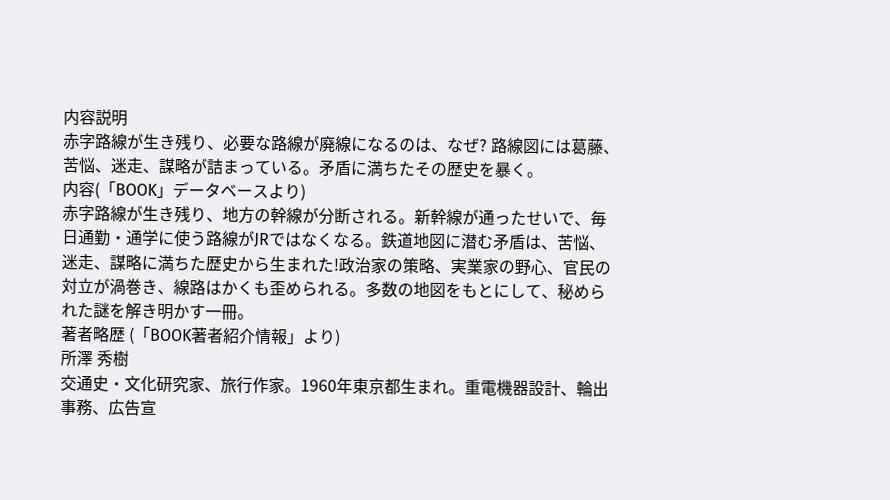内容説明
赤字路線が生き残り、必要な路線が廃線になるのは、なぜ? 路線図には葛藤、苦悩、迷走、謀略が詰まっている。矛盾に満ちたその歴史を暴く。
内容(「BOOK」データベースより)
赤字路線が生き残り、地方の幹線が分断される。新幹線が通ったせいで、毎日通勤・通学に使う路線がJRではなくなる。鉄道地図に潜む矛盾は、苦悩、迷走、謀略に満ちた歴史から生まれた!政治家の策略、実業家の野心、官民の対立が渦巻き、線路はかくも歪められる。多数の地図をもとにして、秘められた謎を解き明かす一冊。
著者略歴 (「BOOK著者紹介情報」より)
所澤 秀樹
交通史・文化研究家、旅行作家。1960年東京都生まれ。重電機器設計、輪出事務、広告宣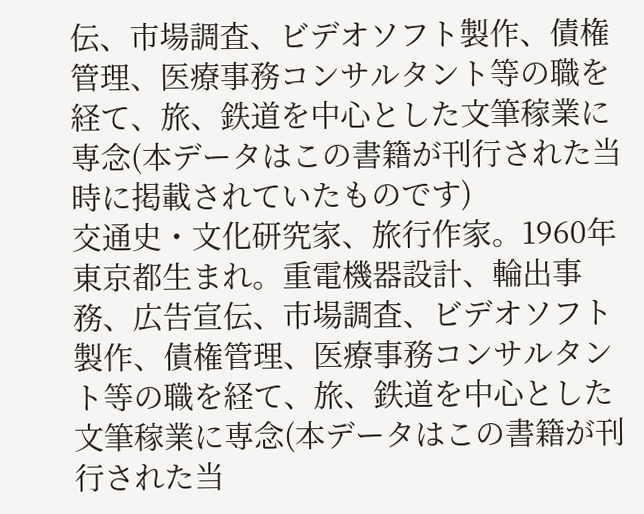伝、市場調査、ビデオソフト製作、債権管理、医療事務コンサルタント等の職を経て、旅、鉄道を中心とした文筆稼業に専念(本データはこの書籍が刊行された当時に掲載されていたものです)
交通史・文化研究家、旅行作家。1960年東京都生まれ。重電機器設計、輪出事務、広告宣伝、市場調査、ビデオソフト製作、債権管理、医療事務コンサルタント等の職を経て、旅、鉄道を中心とした文筆稼業に専念(本データはこの書籍が刊行された当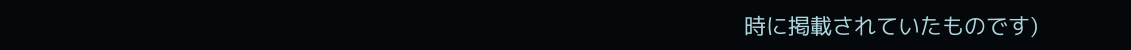時に掲載されていたものです)